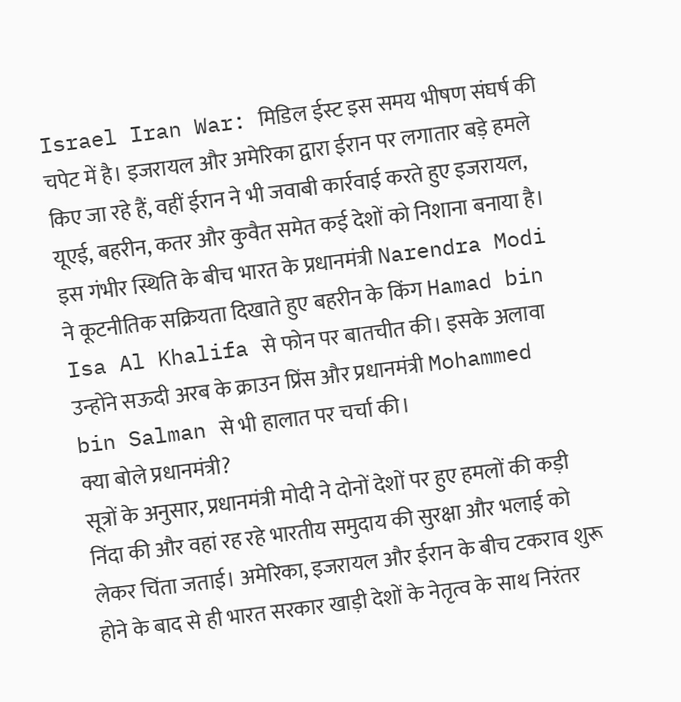Israel Iran War: मिडिल ईस्ट इस समय भीषण संघर्ष की चपेट में है। इजरायल और अमेरिका द्वारा ईरान पर लगातार बड़े हमले किए जा रहे हैं, वहीं ईरान ने भी जवाबी कार्रवाई करते हुए इजरायल, यूएई, बहरीन, कतर और कुवैत समेत कई देशों को निशाना बनाया है। इस गंभीर स्थिति के बीच भारत के प्रधानमंत्री Narendra Modi ने कूटनीतिक सक्रियता दिखाते हुए बहरीन के किंग Hamad bin Isa Al Khalifa से फोन पर बातचीत की। इसके अलावा उन्होंने सऊदी अरब के क्राउन प्रिंस और प्रधानमंत्री Mohammed bin Salman से भी हालात पर चर्चा की।
क्या बोले प्रधानमंत्री?
सूत्रों के अनुसार, प्रधानमंत्री मोदी ने दोनों देशों पर हुए हमलों की कड़ी निंदा की और वहां रह रहे भारतीय समुदाय की सुरक्षा और भलाई को लेकर चिंता जताई। अमेरिका, इजरायल और ईरान के बीच टकराव शुरू होने के बाद से ही भारत सरकार खाड़ी देशों के नेतृत्व के साथ निरंतर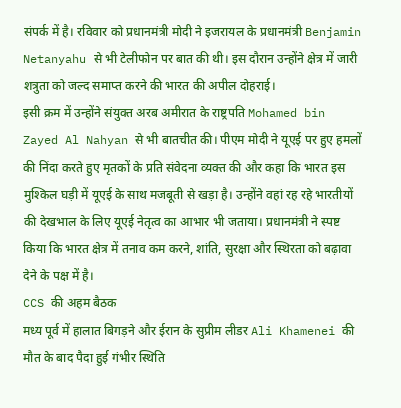संपर्क में है। रविवार को प्रधानमंत्री मोदी ने इजरायल के प्रधानमंत्री Benjamin Netanyahu से भी टेलीफोन पर बात की थी। इस दौरान उन्होंने क्षेत्र में जारी शत्रुता को जल्द समाप्त करने की भारत की अपील दोहराई।
इसी क्रम में उन्होंने संयुक्त अरब अमीरात के राष्ट्रपति Mohamed bin Zayed Al Nahyan से भी बातचीत की। पीएम मोदी ने यूएई पर हुए हमलों की निंदा करते हुए मृतकों के प्रति संवेदना व्यक्त की और कहा कि भारत इस मुश्किल घड़ी में यूएई के साथ मजबूती से खड़ा है। उन्होंने वहां रह रहे भारतीयों की देखभाल के लिए यूएई नेतृत्व का आभार भी जताया। प्रधानमंत्री ने स्पष्ट किया कि भारत क्षेत्र में तनाव कम करने, शांति, सुरक्षा और स्थिरता को बढ़ावा देने के पक्ष में है।
CCS की अहम बैठक
मध्य पूर्व में हालात बिगड़ने और ईरान के सुप्रीम लीडर Ali Khamenei की मौत के बाद पैदा हुई गंभीर स्थिति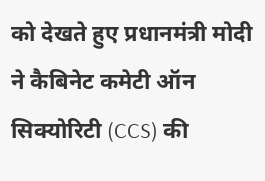को देखते हुए प्रधानमंत्री मोदी ने कैबिनेट कमेटी ऑन सिक्योरिटी (CCS) की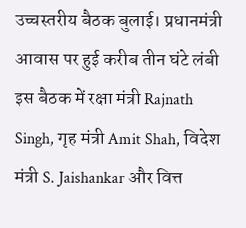उच्चस्तरीय बैठक बुलाई। प्रधानमंत्री आवास पर हुई करीब तीन घंटे लंबी इस बैठक में रक्षा मंत्री Rajnath Singh, गृह मंत्री Amit Shah, विदेश मंत्री S. Jaishankar और वित्त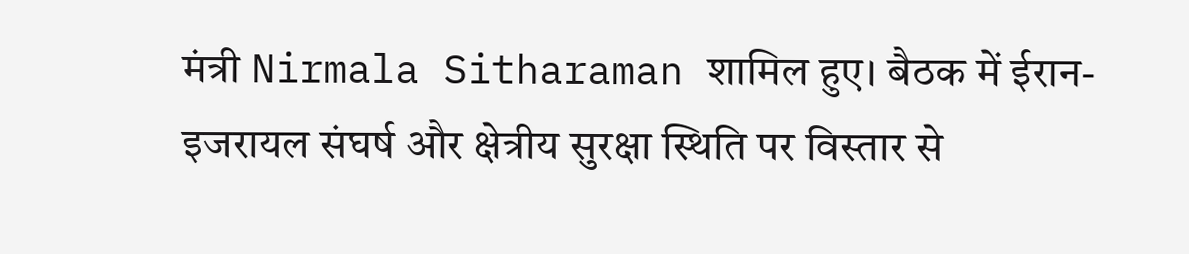मंत्री Nirmala Sitharaman शामिल हुए। बैठक में ईरान-इजरायल संघर्ष और क्षेत्रीय सुरक्षा स्थिति पर विस्तार से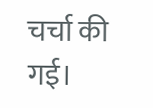चर्चा की गई।